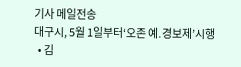기사 메일전송
대구시, 5월 1일부터‘오존 예․경보제’시행
  • 김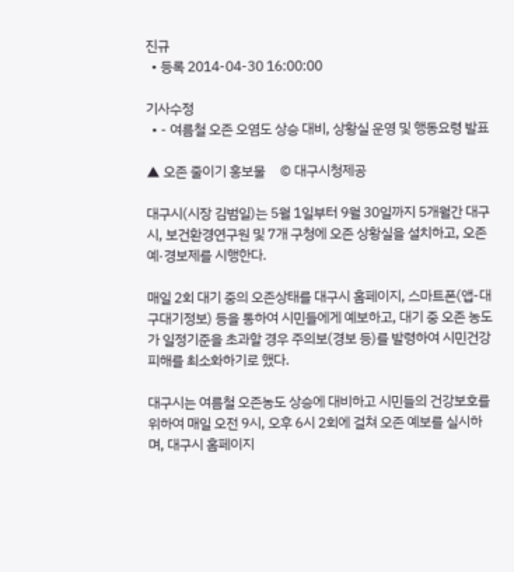진규
  • 등록 2014-04-30 16:00:00

기사수정
  • - 여름철 오존 오염도 상승 대비, 상황실 운영 및 행동요령 발표

▲ 오존 줄이기 홍보물     © 대구시청제공

대구시(시장 김범일)는 5월 1일부터 9월 30일까지 5개월간 대구시, 보건환경연구원 및 7개 구청에 오존 상황실을 설치하고, 오존 예·경보제를 시행한다.

매일 2회 대기 중의 오존상태를 대구시 홈페이지, 스마트폰(앱-대구대기정보) 등을 통하여 시민들에게 예보하고, 대기 중 오존 농도가 일정기준을 초과할 경우 주의보(경보 등)를 발령하여 시민건강 피해를 최소화하기로 했다.

대구시는 여름철 오존농도 상승에 대비하고 시민들의 건강보호를 위하여 매일 오전 9시, 오후 6시 2회에 걸쳐 오존 예보를 실시하며, 대구시 홈페이지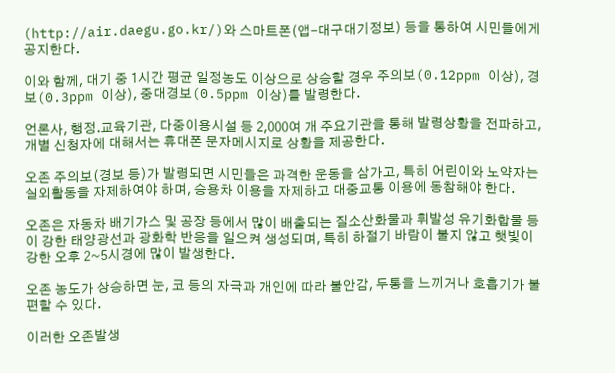(http://air.daegu.go.kr/)와 스마트폰(앱-대구대기정보) 등을 통하여 시민들에게 공지한다.

이와 함께, 대기 중 1시간 평균 일정농도 이상으로 상승할 경우 주의보(0.12ppm 이상), 경보(0.3ppm 이상), 중대경보(0.5ppm 이상)를 발령한다.

언론사, 행정․교육기관, 다중이용시설 등 2,000여 개 주요기관을 통해 발령상황을 전파하고, 개별 신청자에 대해서는 휴대폰 문자메시지로 상황을 제공한다.

오존 주의보(경보 등)가 발령되면 시민들은 과격한 운동을 삼가고, 특히 어린이와 노약자는 실외활동을 자제하여야 하며, 승용차 이용을 자제하고 대중교통 이용에 동참해야 한다.

오존은 자동차 배기가스 및 공장 등에서 많이 배출되는 질소산화물과 휘발성 유기화합물 등이 강한 태양광선과 광화학 반응을 일으켜 생성되며, 특히 하절기 바람이 불지 않고 햇빛이 강한 오후 2~5시경에 많이 발생한다.

오존 농도가 상승하면 눈, 코 등의 자극과 개인에 따라 불안감, 두통을 느끼거나 호흡기가 불편할 수 있다.

이러한 오존발생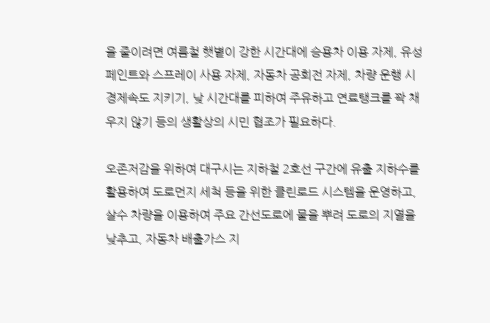을 줄이려면 여름철 햇볕이 강한 시간대에 승용차 이용 자제, 유성 페인트와 스프레이 사용 자제, 자동차 공회전 자제, 차량 운행 시 경제속도 지키기, 낮 시간대를 피하여 주유하고 연료탱크를 꽉 채우지 않기 등의 생활상의 시민 협조가 필요하다.

오존저감을 위하여 대구시는 지하철 2호선 구간에 유출 지하수를 활용하여 도로먼지 세척 등을 위한 클린로드 시스템을 운영하고, 살수 차량을 이용하여 주요 간선도로에 물을 뿌려 도로의 지열을 낮추고, 자동차 배출가스 지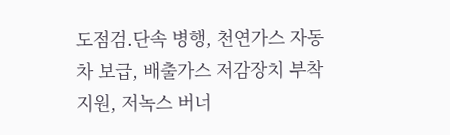도점검․단속 병행, 천연가스 자동차 보급, 배출가스 저감장치 부착 지원, 저녹스 버너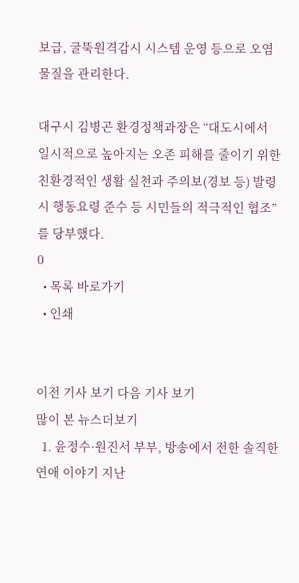보급, 굴뚝원격감시 시스템 운영 등으로 오염물질을 관리한다.

대구시 김병곤 환경정책과장은 “대도시에서 일시적으로 높아지는 오존 피해를 줄이기 위한 친환경적인 생활 실천과 주의보(경보 등) 발령 시 행동요령 준수 등 시민들의 적극적인 협조”를 당부했다.
0
  • 목록 바로가기
  • 인쇄


이전 기사 보기 다음 기사 보기
많이 본 뉴스더보기
  1. 윤정수·원진서 부부, 방송에서 전한 솔직한 연애 이야기 지난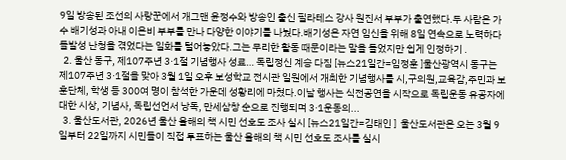9일 방송된 조선의 사랑꾼에서 개그맨 윤정수와 방송인 출신 필라테스 강사 원진서 부부가 출연했다.두 사람은 가수 배기성과 아내 이은비 부부를 만나 다양한 이야기를 나눴다.배기성은 자연 임신을 위해 8일 연속으로 노력하다 돌발성 난청을 겪었다는 일화를 털어놓았다.그는 무리한 활동 때문이라는 말을 들었지만 쉽게 인정하기 .
  2. 울산 동구, 제107주년 3·1절 기념행사 성료… 독립정신 계승 다짐 [뉴스21일간=임정훈 ]울산광역시 동구는 제107주년 3·1절을 맞아 3월 1일 오후 보성학교 전시관 일원에서 개최한 기념행사를 시,구의원,교육감,주민과 보훈단체, 학생 등 300여 명이 참석한 가운데 성황리에 마쳤다.이날 행사는 식전공연을 시작으로 독립운동 유공자에 대한 시상, 기념사, 독립선언서 낭독, 만세삼창 순으로 진행되며 3·1운동의...
  3. 울산도서관, 2026년 울산 올해의 책 시민 선호도 조사 실시 [뉴스21일간=김태인 ]  울산도서관은 오는 3월 9일부터 22일까지 시민들이 직접 투표하는 울산 올해의 책 시민 선호도 조사를 실시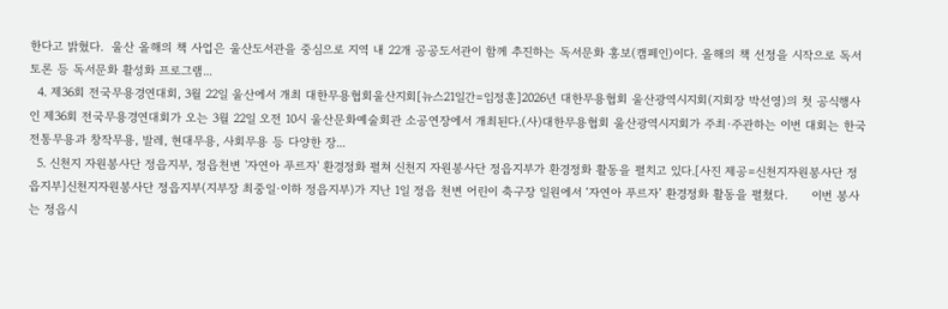한다고 밝혔다.  울산 올해의 책 사업은 울산도서관을 중심으로 지역 내 22개 공공도서관이 함께 추진하는 독서문화 홍보(캠페인)이다. 올해의 책 선정을 시작으로 독서토론 등 독서문화 활성화 프로그램...
  4. 제36회 전국무용경연대회, 3월 22일 울산에서 개최 대한무용협회울산지회[뉴스21일간=임정훈]2026년 대한무용협회 울산광역시지회(지회장 박선영)의 첫 공식행사인 제36회 전국무용경연대회가 오는 3월 22일 오전 10시 울산문화예술회관 소공연장에서 개최된다.(사)대한무용협회 울산광역시지회가 주최·주관하는 이번 대회는 한국 전통무용과 창작무용, 발레, 현대무용, 사회무용 등 다양한 장...
  5. 신천지 자원봉사단 정읍지부, 정읍천변 '자연아 푸르자' 환경정화 펼쳐 신천지 자원봉사단 정읍지부가 환경정화 활동을 펼치고 있다.[사진 제공=신천지자원봉사단 정읍지부]신천지자원봉사단 정읍지부(지부장 최중일·이하 정읍지부)가 지난 1일 정읍 천변 어린이 축구장 일원에서 ‘자연아 푸르자’ 환경정화 활동을 펼쳤다.      이번 봉사는 정읍시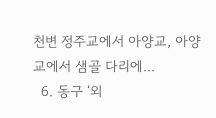천변 정주교에서 아양교, 아양교에서 샘골 다리에...
  6. 동구 ‘외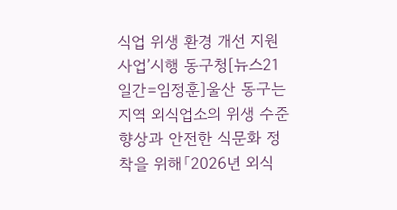식업 위생 환경 개선 지원 사업’시행 동구청[뉴스21일간=임정훈]울산 동구는 지역 외식업소의 위생 수준 향상과 안전한 식문화 정착을 위해「2026년 외식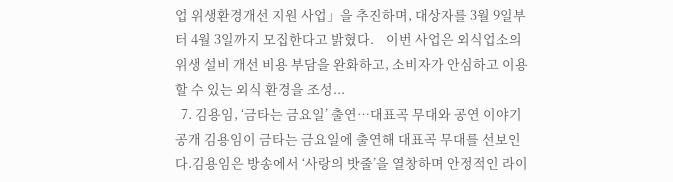업 위생환경개선 지원 사업」을 추진하며, 대상자를 3월 9일부터 4월 3일까지 모집한다고 밝혔다.    이번 사업은 외식업소의 위생 설비 개선 비용 부담을 완화하고, 소비자가 안심하고 이용할 수 있는 외식 환경을 조성...
  7. 김용임, ‘금타는 금요일’ 출연…대표곡 무대와 공연 이야기 공개 김용임이 금타는 금요일에 출연해 대표곡 무대를 선보인다.김용임은 방송에서 ‘사랑의 밧줄’을 열창하며 안정적인 라이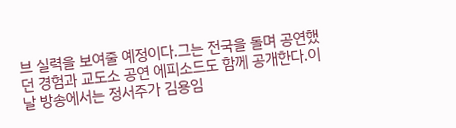브 실력을 보여줄 예정이다.그는 전국을 돌며 공연했던 경험과 교도소 공연 에피소드도 함께 공개한다.이날 방송에서는 정서주가 김용임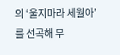의 ‘울지마라 세월아’를 선곡해 무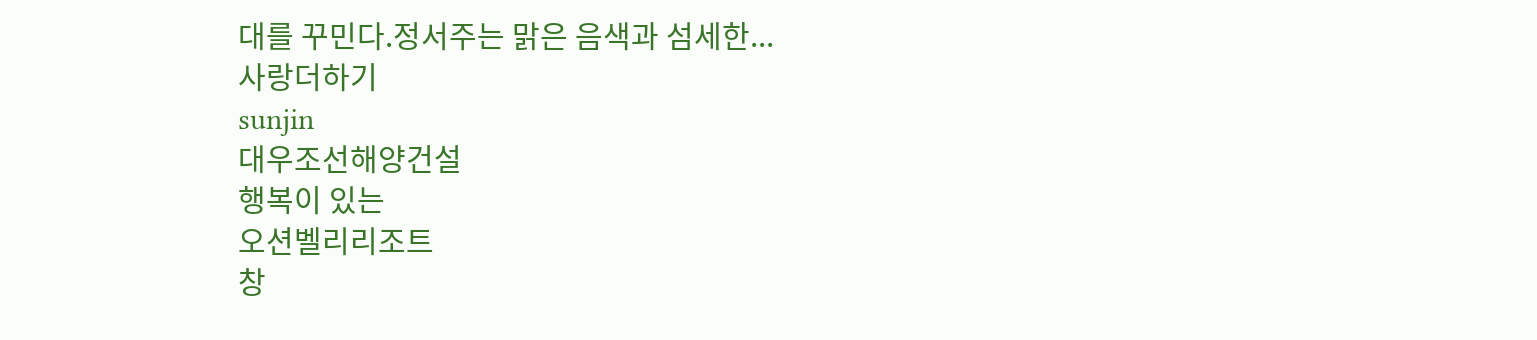대를 꾸민다.정서주는 맑은 음색과 섬세한...
사랑더하기
sunjin
대우조선해양건설
행복이 있는
오션벨리리조트
창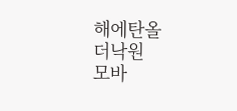해에탄올
더낙원
모바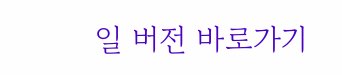일 버전 바로가기